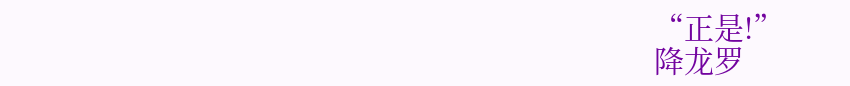“正是!”
降龙罗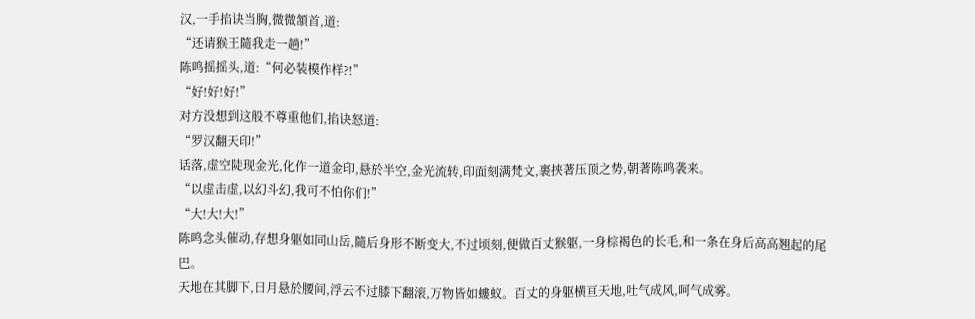汉,一手掐诀当胸,微微頷首,道:
“还请猴王隨我走一趟!”
陈鸣摇摇头,道:“何必装模作样?!”
“好!好!好!”
对方没想到这般不尊重他们,掐诀怒道:
“罗汉翻天印!”
话落,虚空陡现金光,化作一道金印,悬於半空,金光流转,印面刻满梵文,裹挟著压顶之势,朝著陈鸣袭来。
“以虚击虚,以幻斗幻,我可不怕你们!”
“大!大!大!”
陈鸣念头催动,存想身躯如同山岳,隨后身形不断变大,不过顷刻,便做百丈猴躯,一身棕褐色的长毛,和一条在身后高高翘起的尾巴。
天地在其脚下,日月悬於腰间,浮云不过膝下翻滚,万物皆如螻蚁。百丈的身躯横亘天地,吐气成风,呵气成雾。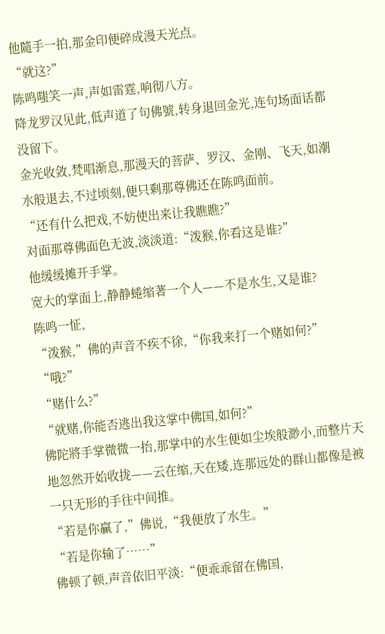他隨手一拍,那金印便碎成漫天光点。
“就这?”
陈鸣嗤笑一声,声如雷霆,响彻八方。
降龙罗汉见此,低声道了句佛號,转身退回金光,连句场面话都没留下。
金光收敛,梵唱渐息,那漫天的菩萨、罗汉、金刚、飞天,如潮水般退去,不过顷刻,便只剩那尊佛还在陈鸣面前。
“还有什么把戏,不妨使出来让我瞧瞧?”
对面那尊佛面色无波,淡淡道:“泼猴,你看这是谁?”
他缓缓摊开手掌。
宽大的掌面上,静静蜷缩著一个人——不是水生,又是谁?
陈鸣一怔,
“泼猴,”佛的声音不疾不徐,“你我来打一个赌如何?”
“哦?”
“赌什么?”
“就赌,你能否逃出我这掌中佛国,如何?”
佛陀將手掌微微一抬,那掌中的水生便如尘埃般渺小,而整片天地忽然开始收拢——云在缩,天在矮,连那远处的群山都像是被一只无形的手往中间推。
“若是你贏了,”佛说,“我便放了水生。”
“若是你输了……”
佛顿了顿,声音依旧平淡:“便乖乖留在佛国,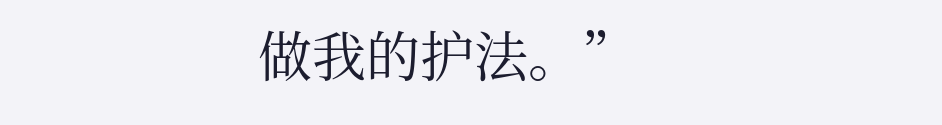做我的护法。”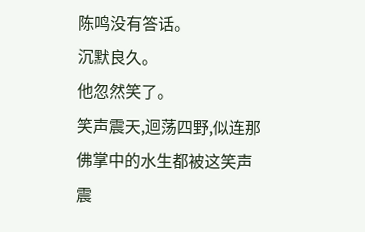陈鸣没有答话。
沉默良久。
他忽然笑了。
笑声震天,迴荡四野,似连那佛掌中的水生都被这笑声震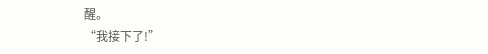醒。
“我接下了!”